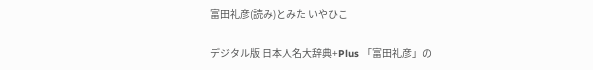富田礼彦(読み)とみた いやひこ

デジタル版 日本人名大辞典+Plus 「富田礼彦」の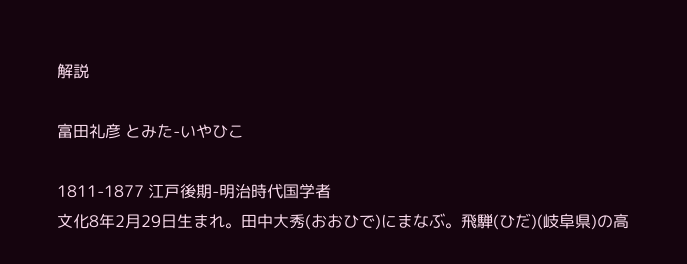解説

富田礼彦 とみた-いやひこ

1811-1877 江戸後期-明治時代国学者
文化8年2月29日生まれ。田中大秀(おおひで)にまなぶ。飛騨(ひだ)(岐阜県)の高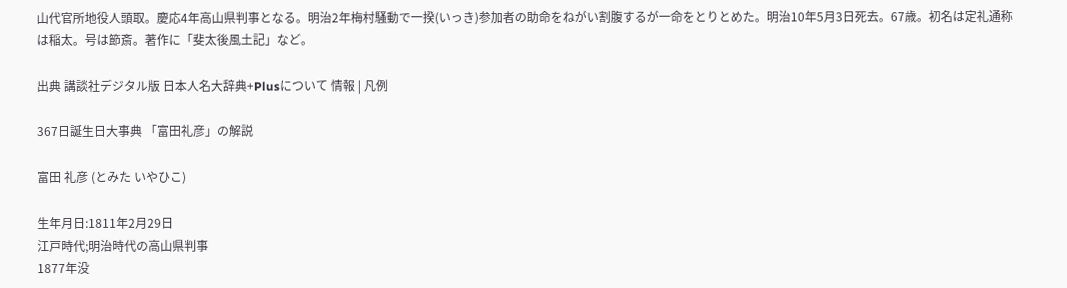山代官所地役人頭取。慶応4年高山県判事となる。明治2年梅村騒動で一揆(いっき)参加者の助命をねがい割腹するが一命をとりとめた。明治10年5月3日死去。67歳。初名は定礼通称は稲太。号は節斎。著作に「斐太後風土記」など。

出典 講談社デジタル版 日本人名大辞典+Plusについて 情報 | 凡例

367日誕生日大事典 「富田礼彦」の解説

富田 礼彦 (とみた いやひこ)

生年月日:1811年2月29日
江戸時代;明治時代の高山県判事
1877年没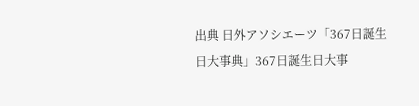出典 日外アソシエーツ「367日誕生日大事典」367日誕生日大事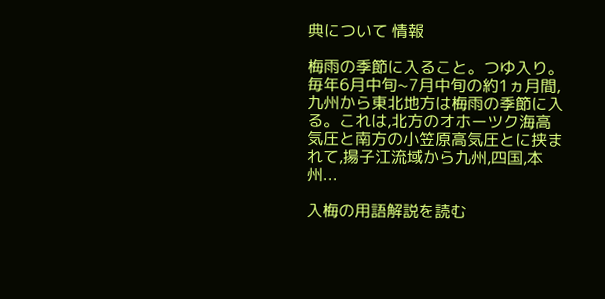典について 情報

梅雨の季節に入ること。つゆ入り。毎年6月中旬~7月中旬の約1ヵ月間,九州から東北地方は梅雨の季節に入る。これは,北方のオホーツク海高気圧と南方の小笠原高気圧とに挟まれて,揚子江流域から九州,四国,本州...

入梅の用語解説を読む